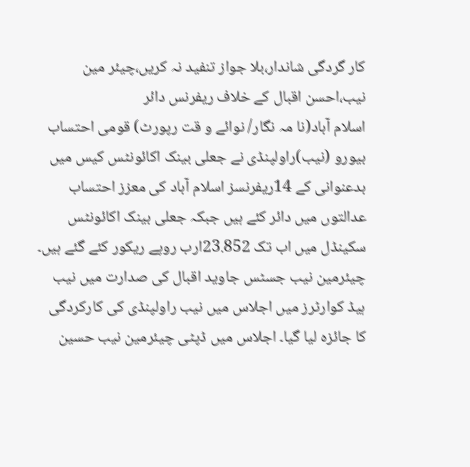کار گردگی شاندار،بلا جواز تنفید نہ کریں،چیئر مین نیب،احسن اقبال کے خلاف ریفرنس دائر
اسلام آباد(نا مہ نگار/ نوائے و قت رپورٹ) قومی احتساب بیورو (نیب)راولپنڈی نے جعلی بینک اکائونٹس کیس میں بدعنوانی کے 14ریفرنسز اسلام آباد کی معزز احتساب عدالتوں میں دائر کئے ہیں جبکہ جعلی بینک اکائونٹس سکینڈل میں اب تک 23.852ارب روپے ریکور کئے گئے ہیں۔ چیئرمین نیب جسٹس جاوید اقبال کی صدارت میں نیب ہیڈ کوارٹرز میں اجلاس میں نیب راولپنڈی کی کارکردگی کا جائزہ لیا گیا۔ اجلاس میں ڈپٹی چیئرمین نیب حسین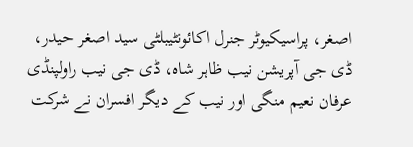اصغر، پراسیکیوٹر جنرل اکائونٹیبلٹی سید اصغر حیدر، ڈی جی آپریشن نیب ظاہر شاہ، ڈی جی نیب راولپنڈی عرفان نعیم منگی اور نیب کے دیگر افسران نے شرکت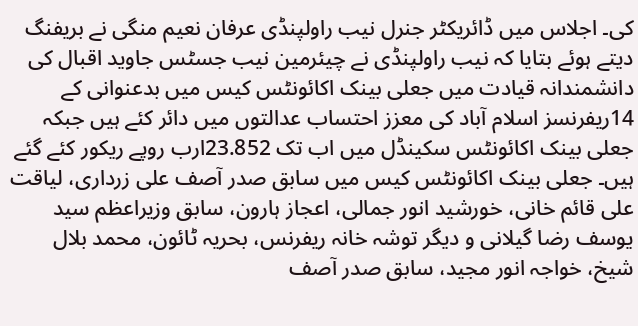کی۔ اجلاس میں ڈائریکٹر جنرل نیب راولپنڈی عرفان نعیم منگی نے بریفنگ دیتے ہوئے بتایا کہ نیب راولپنڈی نے چیئرمین نیب جسٹس جاوید اقبال کی دانشمندانہ قیادت میں جعلی بینک اکائونٹس کیس میں بدعنوانی کے 14ریفرنسز اسلام آباد کی معزز احتساب عدالتوں میں دائر کئے ہیں جبکہ جعلی بینک اکائونٹس سکینڈل میں اب تک 23.852ارب روپے ریکور کئے گئے ہیں۔ جعلی بینک اکائونٹس کیس میں سابق صدر آصف علی زرداری، لیاقت علی قائم خانی، خورشید انور جمالی، اعجاز ہارون، سابق وزیراعظم سید یوسف رضا گیلانی و دیگر توشہ خانہ ریفرنس، بحریہ ٹائون، محمد بلال شیخ، خواجہ انور مجید، سابق صدر آصف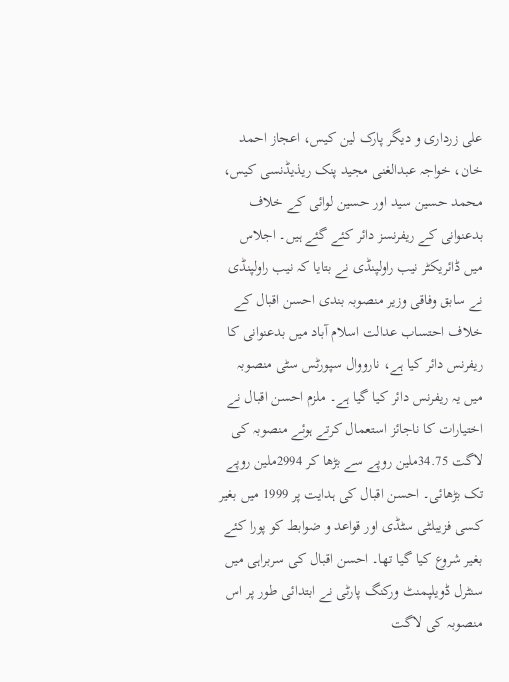علی زرداری و دیگر پارک لین کیس، اعجاز احمد خان، خواجہ عبدالغنی مجید پنک ریذیڈنسی کیس، محمد حسین سید اور حسین لوائی کے خلاف بدعنوانی کے ریفرنسز دائر کئے گئے ہیں۔ اجلاس میں ڈائریکٹر نیب راولپنڈی نے بتایا کہ نیب راولپنڈی نے سابق وفاقی وزیر منصوبہ بندی احسن اقبال کے خلاف احتساب عدالت اسلام آباد میں بدعنوانی کا ریفرنس دائر کیا ہے، نارووال سپورٹس سٹی منصوبہ میں یہ ریفرنس دائر کیا گیا ہے۔ ملزم احسن اقبال نے اختیارات کا ناجائز استعمال کرتے ہوئے منصوبہ کی لاگت 34.75ملین روپے سے بڑھا کر 2994ملین روپے تک بڑھائی۔ احسن اقبال کی ہدایت پر 1999 میں بغیر کسی فزیبلٹی سٹڈی اور قواعد و ضوابط کو پورا کئے بغیر شروع کیا گیا تھا۔ احسن اقبال کی سربراہی میں سنٹرل ڈویلپمنٹ ورکنگ پارٹی نے ابتدائی طور پر اس منصوبہ کی لاگت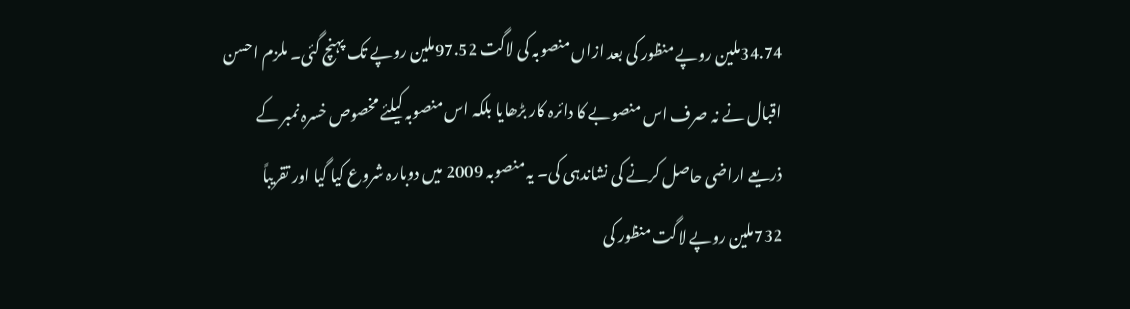34.74ملین روپے منظور کی بعد ازاں منصوبہ کی لاگت 97.52ملین روپے تک پہنچ گئی۔ ملزم احسن اقبال نے نہ صرف اس منصوبے کا دائرہ کار بڑھایا بلکہ اس منصوبہ کیلئے مخصوص خسرہ نمبر کے ذریعے اراضی حاصل کرنے کی نشاندہی کی۔ یہ منصوبہ 2009 میں دوبارہ شروع کیا گیا اور تقریباً 732ملین روپے لاگت منظور کی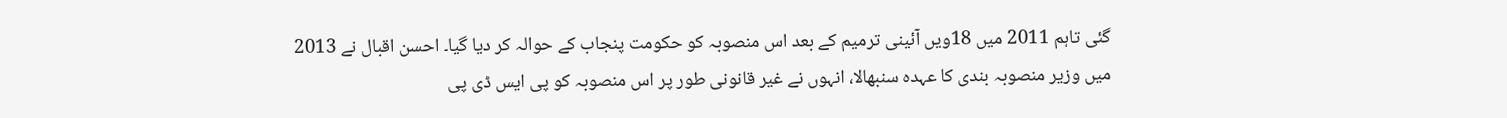گئی تاہم 2011 میں 18ویں آئینی ترمیم کے بعد اس منصوبہ کو حکومت پنجاب کے حوالہ کر دیا گیا۔ احسن اقبال نے 2013 میں وزیر منصوبہ بندی کا عہدہ سنبھالا، انہوں نے غیر قانونی طور پر اس منصوبہ کو پی ایس ڈی پی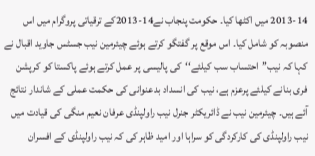2013-14 میں اکٹھا کیا۔ حکومت پنجاب نے14-2013کے ترقیاتی پروگرام میں اس منصوبہ کو شامل کیا۔ اس موقع پر گفتگو کرتے ہوئے چیئرمین نیب جسٹس جاوید اقبال نے کہا کہ نیب’’احتساب سب کیلئے‘‘کی پالیسی پر عمل کرتے ہوئے پاکستا کو کرپشن فری بنانے کیلئے پرعزم ہے، نیب کی انسداد بدعنوانی کی حکمت عملی کے شاندار نتائج آئے ہیں۔ چیئرمین نیب نے ڈائریکٹر جنرل نیب راولپنڈی عرفان نعیم منگی کی قیادت میں نیب راولپنڈی کی کارکردگی کو سراہا اور امید ظاہر کی کہ نیب راولپنڈی کے افسران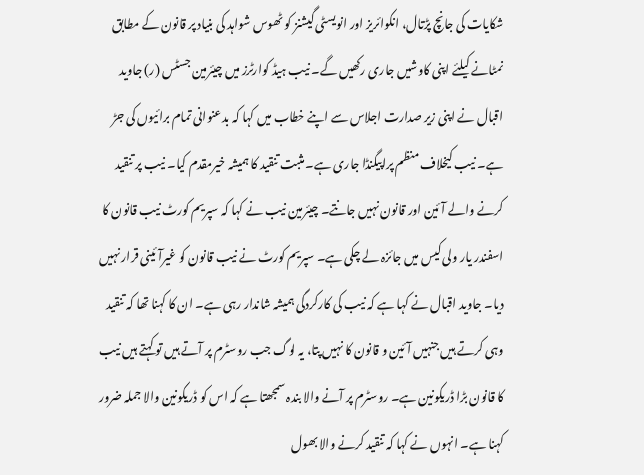شکایات کی جانچ پڑتال، انکوائریز اور انویسٹی گیشنز کو ٹھوس شواہد کی بنیاد پر قانون کے مطابق نمٹانے کیلئے اپنی کاوشیں جاری رکھیں گے۔ نیب ہیڈ کوارٹرز میں چیئرمین جسٹس (ر) جاوید اقبال نے اپنی زیر صدارت اجلاس سے اپنے خطاب میں کہا کہ بدعنوانی تمام برائیوں کی جڑ ہے۔ نیب کیخلاف منظم پراپیگنڈا جاری ہے۔ مثبت تنقید کا ہمیشہ خیرمقدم کیا۔ نیب پر تنقید کرنے والے آئین اور قانون نہیں جانتے۔ چیئرمین نیب نے کہا کہ سپریم کورٹ نیب قانون کا اسفندر یار ولی کیس میں جائزہ لے چکی ہے۔ سپریم کورٹ نے نیب قانون کو غیرآئینی قرار نہیں دیا۔ جاوید اقبال نے کہا ہے کہ نیب کی کارکردگی ہمیشہ شاندار رہی ہے۔ ان کا کہنا تھا کہ تنقید وہی کرتے ہیں جنہیں آئین و قانون کا نہیں پتا، یہ لوگ جب روسٹرم پر آتے ہیں تو کہتے ہیں نیب کا قانون بڑا ڈریکونین ہے۔ روسٹرم پر آنے والا بندہ سمجھتا ہے کہ اس کو ڈریکونین والا جملہ ضرور کہنا ہے۔ انہوں نے کہا کہ تنقید کرنے والا بھول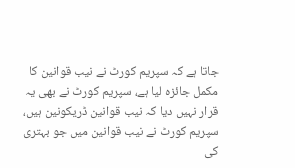جاتا ہے کہ سپریم کورٹ نے نیب قوانین کا مکمل جائزہ لیا ہے، سپریم کورٹ نے بھی یہ قرار نہیں دیا کہ نیب قوانین ڈریکونین ہیں، سپریم کورٹ نے نیب قوانین میں جو بہتری کی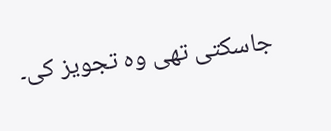جاسکتی تھی وہ تجویز کی۔